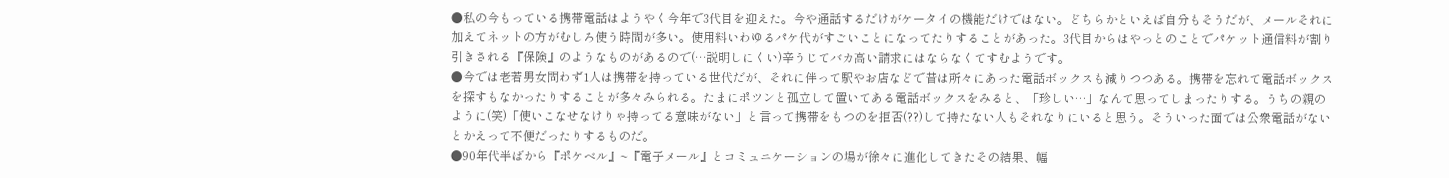●私の今もっている携帯電話はようやく今年で3代目を迎えた。今や通話するだけがケータイの機能だけではない。どちらかといえば自分もそうだが、メールそれに加えてネットの方がむしろ使う時間が多い。使用料いわゆるパケ代がすごいことになってたりすることがあった。3代目からはやっとのことでパケット通信料が割り引きされる『保険』のようなものがあるので(…説明しにくい)辛うじてバカ高い請求にはならなくてすむようです。
●今では老若男女問わず1人は携帯を持っている世代だが、それに伴って駅やお店などで昔は所々にあった電話ボックスも減りつつある。携帯を忘れて電話ボックスを探すもなかったりすることが多々みられる。たまにポツンと孤立して置いてある電話ボックスをみると、「珍しい…」なんて思ってしまったりする。うちの親のように(笑)「使いこなせなけりゃ持ってる意味がない」と言って携帯をもつのを拒否(??)して持たない人もそれなりにいると思う。そういった面では公衆電話がないとかえって不便だったりするものだ。
●90年代半ばから『ポケベル』~『電子メール』とコミュニケーションの場が徐々に進化してきたその結果、幅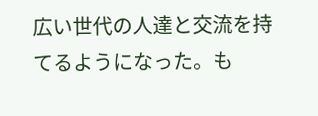広い世代の人達と交流を持てるようになった。も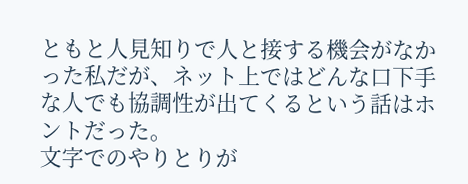ともと人見知りで人と接する機会がなかった私だが、ネット上ではどんな口下手な人でも協調性が出てくるという話はホントだった。
文字でのやりとりが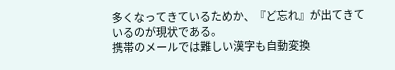多くなってきているためか、『ど忘れ』が出てきているのが現状である。
携帯のメールでは難しい漢字も自動変換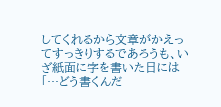してくれるから文章がかえってすっきりするであろうも、いざ紙面に字を書いた日には「…どう書くんだ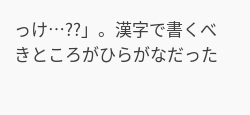っけ…??」。漢字で書くべきところがひらがなだった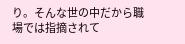り。そんな世の中だから職場では指摘されて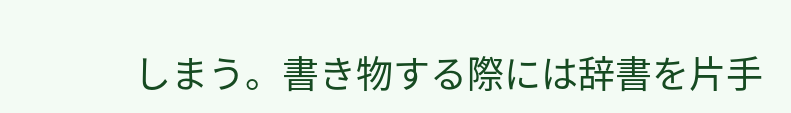しまう。書き物する際には辞書を片手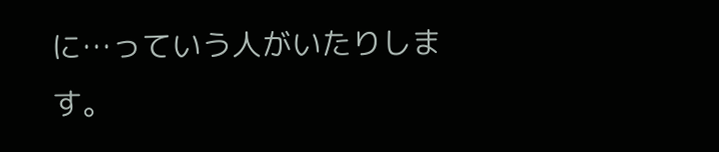に…っていう人がいたりします。